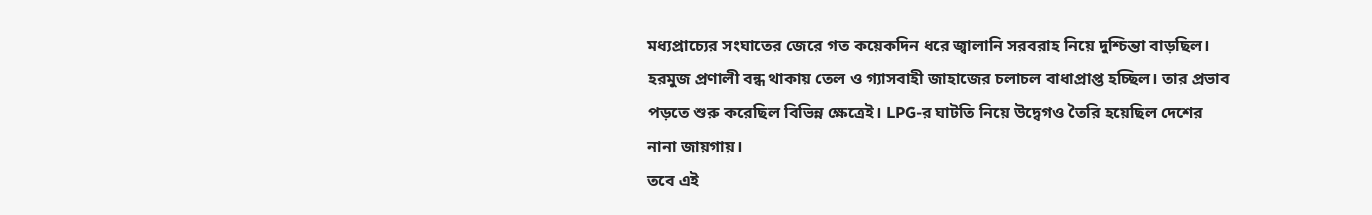মধ্যপ্রাচ্যের সংঘাতের জেরে গত কয়েকদিন ধরে জ্বালানি সরবরাহ নিয়ে দুশ্চিন্তা বাড়ছিল। হরমুজ প্রণালী বন্ধ থাকায় তেল ও গ্যাসবাহী জাহাজের চলাচল বাধাপ্রাপ্ত হচ্ছিল। তার প্রভাব পড়তে শুরু করেছিল বিভিন্ন ক্ষেত্রেই। LPG-র ঘাটতি নিয়ে উদ্বেগও তৈরি হয়েছিল দেশের নানা জায়গায়।
তবে এই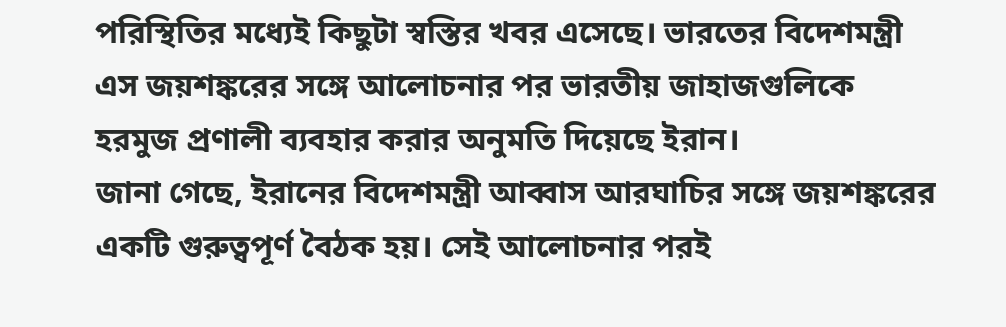পরিস্থিতির মধ্যেই কিছুটা স্বস্তির খবর এসেছে। ভারতের বিদেশমন্ত্রী এস জয়শঙ্করের সঙ্গে আলোচনার পর ভারতীয় জাহাজগুলিকে হরমুজ প্রণালী ব্যবহার করার অনুমতি দিয়েছে ইরান।
জানা গেছে, ইরানের বিদেশমন্ত্রী আব্বাস আরঘাচির সঙ্গে জয়শঙ্করের একটি গুরুত্বপূর্ণ বৈঠক হয়। সেই আলোচনার পরই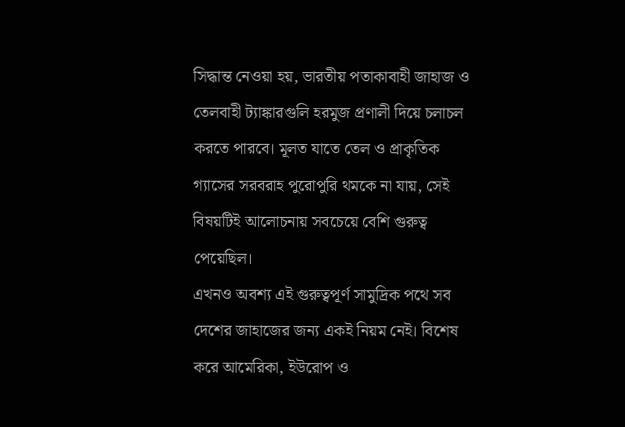সিদ্ধান্ত নেওয়া হয়, ভারতীয় পতাকাবাহী জাহাজ ও তেলবাহী ট্যাঙ্কারগুলি হরমুজ প্রণালী দিয়ে চলাচল করতে পারবে। মূলত যাতে তেল ও প্রাকৃতিক গ্যাসের সরবরাহ পুরোপুরি থমকে না যায়, সেই বিষয়টিই আলোচনায় সবচেয়ে বেশি গুরুত্ব পেয়েছিল।
এখনও অবশ্য এই গুরুত্বপূর্ণ সামুদ্রিক পথে সব দেশের জাহাজের জন্য একই নিয়ম নেই। বিশেষ করে আমেরিকা, ইউরোপ ও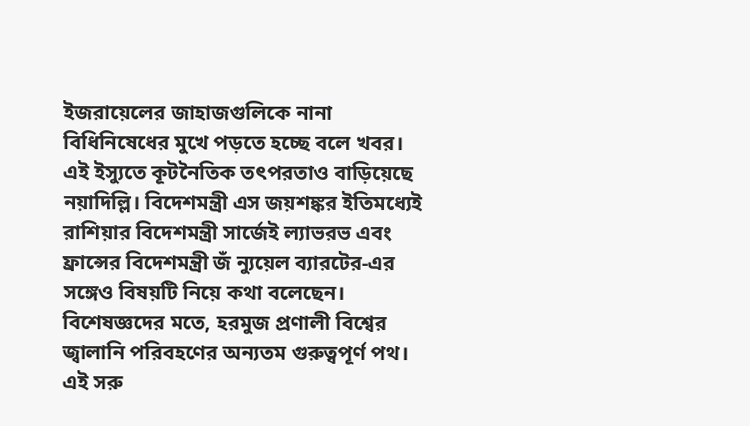ইজরায়েলের জাহাজগুলিকে নানা বিধিনিষেধের মুখে পড়তে হচ্ছে বলে খবর।
এই ইস্যুতে কূটনৈতিক তৎপরতাও বাড়িয়েছে নয়াদিল্লি। বিদেশমন্ত্রী এস জয়শঙ্কর ইতিমধ্যেই রাশিয়ার বিদেশমন্ত্রী সার্জেই ল্যাভরভ এবং ফ্রান্সের বিদেশমন্ত্রী জঁ ন্যুয়েল ব্যারটের-এর সঙ্গেও বিষয়টি নিয়ে কথা বলেছেন।
বিশেষজ্ঞদের মতে, হরমুজ প্রণালী বিশ্বের জ্বালানি পরিবহণের অন্যতম গুরুত্বপূর্ণ পথ। এই সরু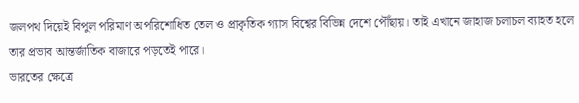জলপথ দিয়েই বিপুল পরিমাণ অপরিশোধিত তেল ও প্রাকৃতিক গ্যাস বিশ্বের বিভিন্ন দেশে পৌঁছায়। তাই এখানে জাহাজ চলাচল ব্যাহত হলে তার প্রভাব আন্তর্জাতিক বাজারে পড়তেই পারে।
ভারতের ক্ষেত্রে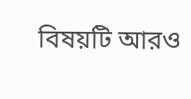বিষয়টি আরও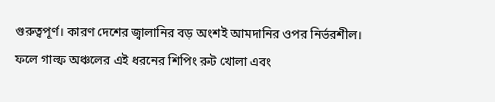গুরুত্বপূর্ণ। কারণ দেশের জ্বালানির বড় অংশই আমদানির ওপর নির্ভরশীল। ফলে গাল্ফ অঞ্চলের এই ধরনের শিপিং রুট খোলা এবং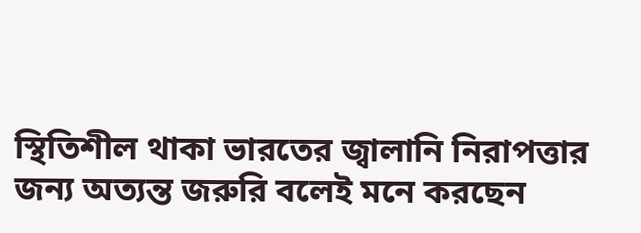স্থিতিশীল থাকা ভারতের জ্বালানি নিরাপত্তার জন্য অত্যন্ত জরুরি বলেই মনে করছেন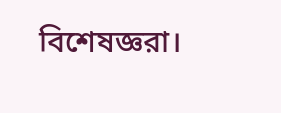বিশেষজ্ঞরা।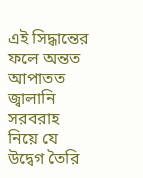এই সিদ্ধান্তের ফলে অন্তত আপাতত জ্বালানি সরবরাহ নিয়ে যে উদ্বেগ তৈরি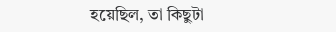হয়েছিল, তা কিছুটা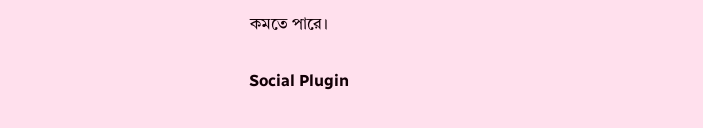কমতে পারে।

Social Plugin